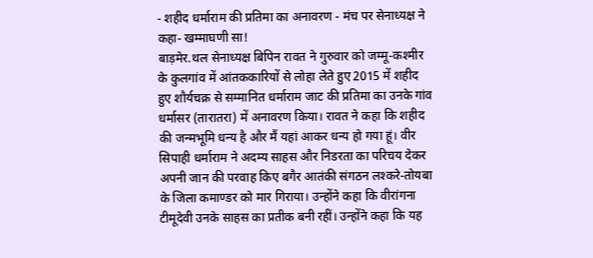- शहीद धर्माराम की प्रतिमा का अनावरण - मंच पर सेनाध्यक्ष ने कहा- खम्माघणी सा!
बाड़मेर.थल सेनाध्यक्ष बिपिन रावत ने गुरुवार को जम्मू-कश्मीर के कुलगांव में आंतककारियों से लोहा लेते हुए 2015 में शहीद हुए शौर्यचक्र से सम्मानित धर्माराम जाट की प्रतिमा का उनके गांव धर्मासर (तारातरा) में अनावरण किया। रावत ने कहा कि शहीद की जन्मभूमि धन्य है और मैं यहां आकर धन्य हो गया हूं। वीर सिपाही धर्माराम ने अदम्य साहस और निडरता का परिचय देकर अपनी जान की परवाह किए बगैर आतंकी संगठन लश्करे-तोयबा के जिला कमाण्डर को मार गिराया। उन्होंने कहा कि वीरांगना टीमूदेवी उनके साहस का प्रतीक बनी रहीं। उन्होंने कहा कि यह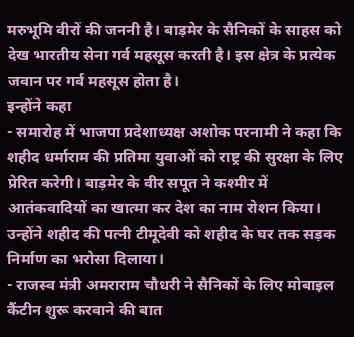मरुभूमि वीरों की जननी है। बाड़मेर के सैनिकों के साहस को देख भारतीय सेना गर्व महसूस करती है। इस क्षेत्र के प्रत्येक जवान पर गर्व महसूस होता है।
इन्होंने कहा
- समारोह में भाजपा प्रदेशाध्यक्ष अशोक परनामी ने कहा कि शहीद धर्माराम की प्रतिमा युवाओं को राष्ट्र की सुरक्षा के लिए प्रेरित करेगी। बाड़मेर के वीर सपूत ने कश्मीर में आतंकवादियों का खात्मा कर देश का नाम रोशन किया। उन्होंने शहीद की पत्नी टीमूदेवी को शहीद के घर तक सड़क निर्माण का भरोसा दिलाया।
- राजस्व मंत्री अमराराम चौधरी ने सैनिकों के लिए मोबाइल कैंटीन शुरू करवाने की बात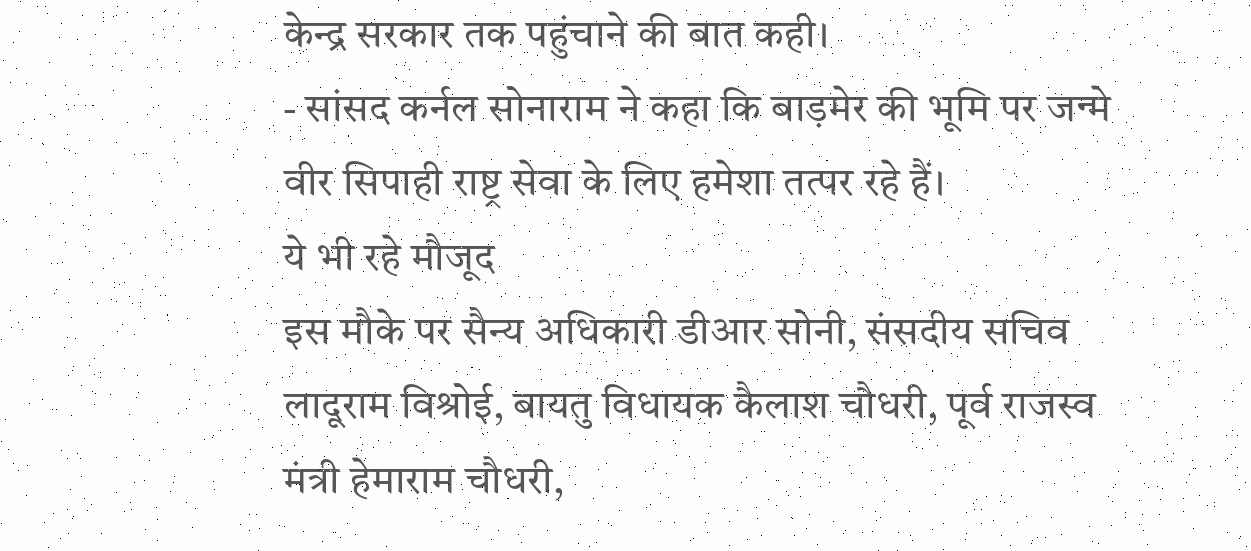केन्द्र सरकार तक पहुंचाने की बात कही।
- सांसद कर्नल सोनाराम ने कहा कि बाड़मेर की भूमि पर जन्मे वीर सिपाही राष्ट्र सेवा के लिए हमेशा तत्पर रहे हैं।
ये भी रहे मौजूद
इस मौके पर सैन्य अधिकारी डीआर सोनी, संसदीय सचिव लादूराम विश्रोई, बायतु विधायक कैलाश चौधरी, पूर्व राजस्व मंत्री हेमाराम चौधरी,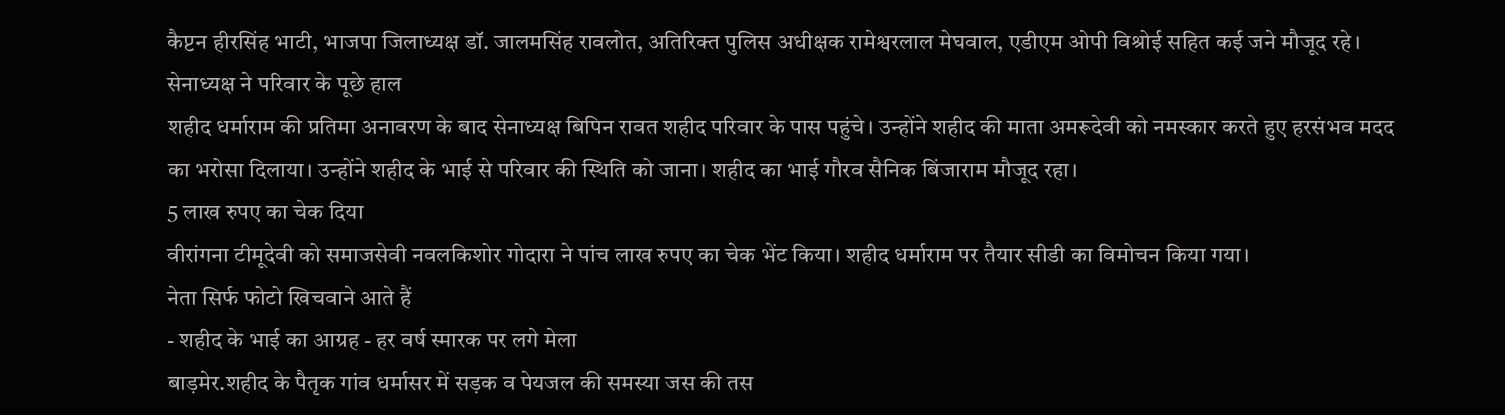कैप्टन हीरसिंह भाटी, भाजपा जिलाध्यक्ष डॉ. जालमसिंह रावलोत, अतिरिक्त पुलिस अधीक्षक रामेश्वरलाल मेघवाल, एडीएम ओपी विश्रोई सहित कई जने मौजूद रहे।
सेनाध्यक्ष ने परिवार के पूछे हाल
शहीद धर्माराम की प्रतिमा अनावरण के बाद सेनाध्यक्ष बिपिन रावत शहीद परिवार के पास पहुंचे। उन्होंने शहीद की माता अमरूदेवी को नमस्कार करते हुए हरसंभव मदद का भरोसा दिलाया। उन्होंने शहीद के भाई से परिवार की स्थिति को जाना। शहीद का भाई गौरव सैनिक बिंजाराम मौजूद रहा।
5 लाख रुपए का चेक दिया
वीरांगना टीमूदेवी को समाजसेवी नवलकिशोर गोदारा ने पांच लाख रुपए का चेक भेंट किया। शहीद धर्माराम पर तैयार सीडी का विमोचन किया गया।
नेता सिर्फ फोटो खिचवाने आते हैं
- शहीद के भाई का आग्रह - हर वर्ष स्मारक पर लगे मेला
बाड़मेर.शहीद के पैतृक गांव धर्मासर में सड़क व पेयजल की समस्या जस की तस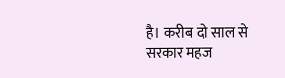है। करीब दो साल से सरकार महज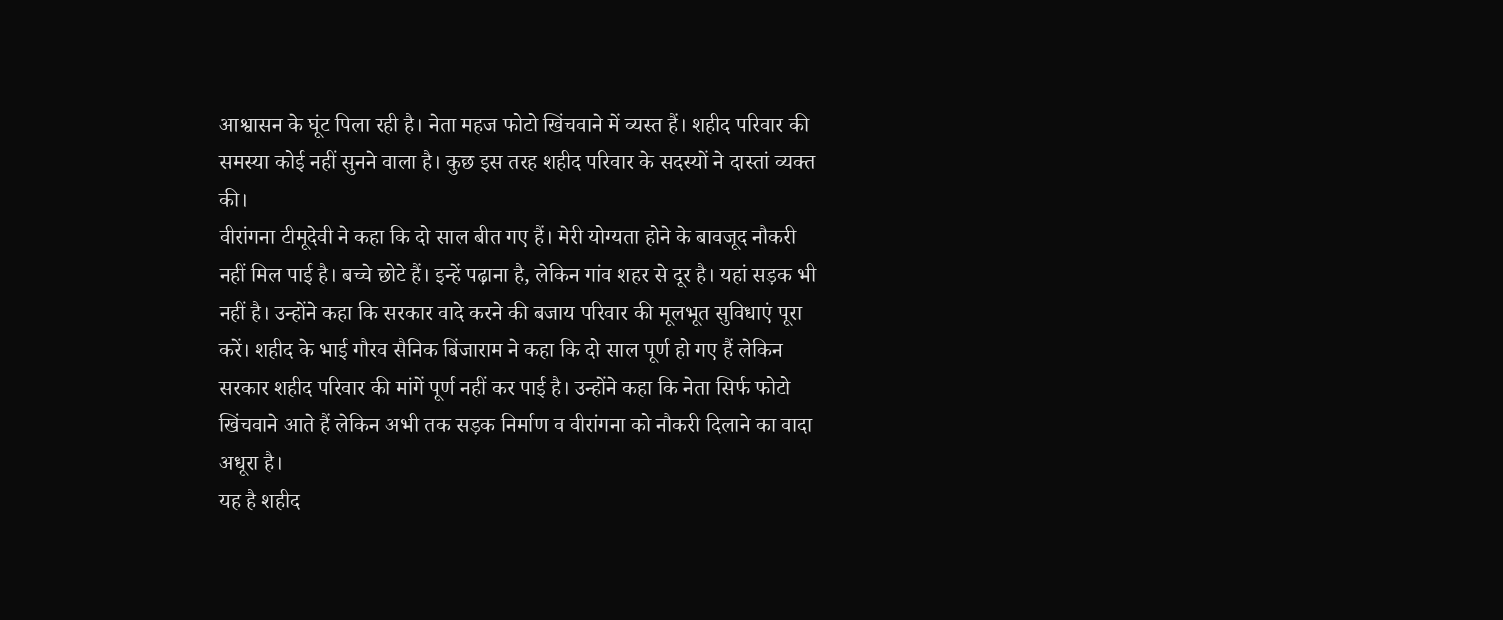आश्वासन के घूंट पिला रही है। नेता महज फोटो खिंचवाने में व्यस्त हैं। शहीद परिवार की समस्या कोई नहीं सुनने वाला है। कुछ इस तरह शहीद परिवार के सदस्यों ने दास्तां व्यक्त की।
वीरांगना टीमूदेवी ने कहा कि दो साल बीत गए हैं। मेरी योग्यता होने के बावजूद नौकरी नहीं मिल पाई है। बच्चे छोटे हैं। इन्हें पढ़ाना है, लेकिन गांव शहर से दूर है। यहां सड़क भी नहीं है। उन्होंने कहा कि सरकार वादे करने की बजाय परिवार की मूलभूत सुविधाएं पूरा करें। शहीद के भाई गौरव सैनिक बिंजाराम ने कहा कि दो साल पूर्ण हो गए हैं लेकिन सरकार शहीद परिवार की मांगें पूर्ण नहीं कर पाई है। उन्होंने कहा कि नेता सिर्फ फोटो खिंचवाने आते हैं लेकिन अभी तक सड़क निर्माण व वीरांगना को नौकरी दिलाने का वादा अधूरा है।
यह है शहीद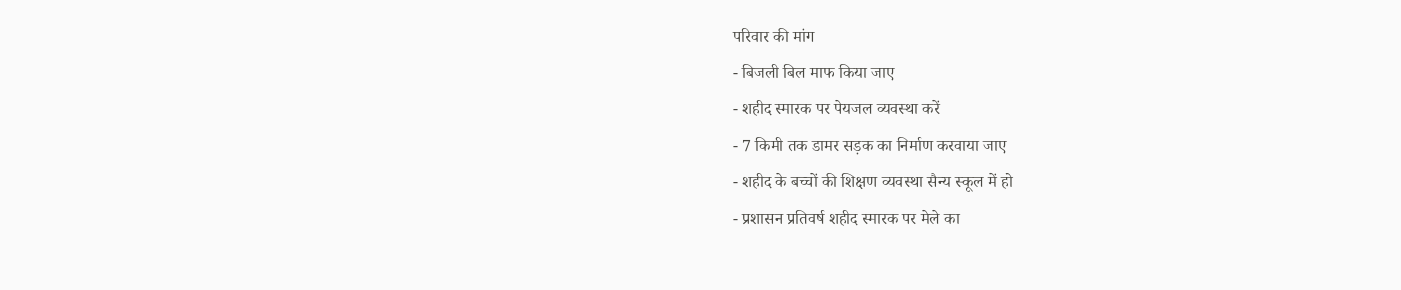परिवार की मांग
- बिजली बिल माफ किया जाए
- शहीद स्मारक पर पेयजल व्यवस्था करें
- 7 किमी तक डामर सड़क का निर्माण करवाया जाए
- शहीद के बच्चों की शिक्षण व्यवस्था सैन्य स्कूल में हो
- प्रशासन प्रतिवर्ष शहीद स्मारक पर मेले का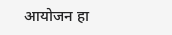आयोजन हा